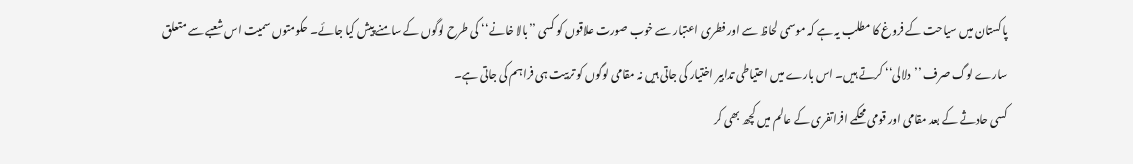پاکستان میں سیاحت کے فروغ کا مطلب یہ ہے کہ موسمی لحاظ سے اور فطری اعتبار سے خوب صورت علاقوں کو کسی ’’بالا خانے‘‘ کی طرح لوگوں کے سامنے پیش کیا جائے۔ حکومتوں سمیت اس شعبے سے متعلق سارے لوگ صرف ’’دلالی‘‘ کرتے ہیں۔ اس بارے میں احتیاطی تدابیر اختیار کی جاتی ہیں نہ مقامی لوگوں کو تربیت ہی فراہم کی جاتی ہے۔
کسی حادثے کے بعد مقامی اور قومی محکمے افراتفری کے عالم میں کچھ بھی کر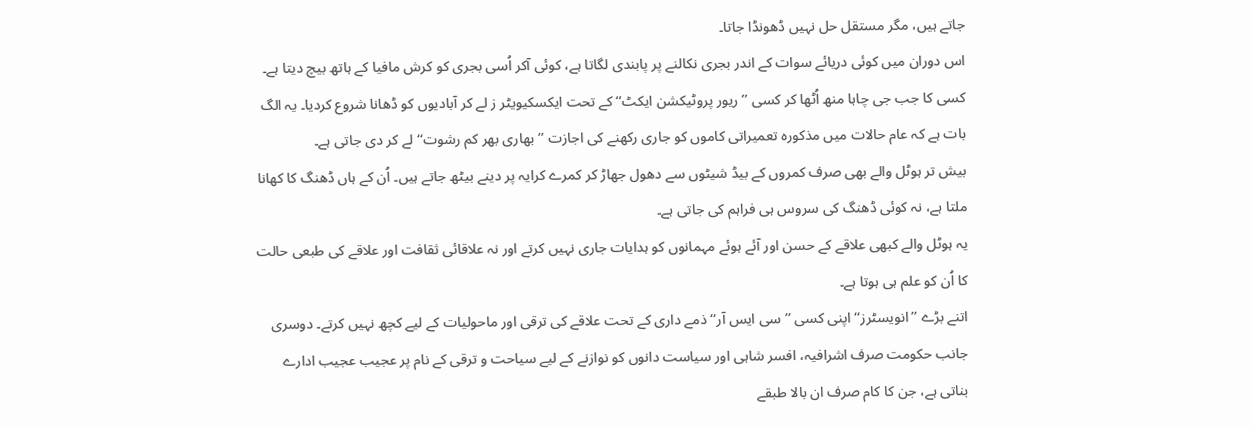جاتے ہیں، مگر مستقل حل نہیں ڈھونڈا جاتا۔
اس دوران میں کوئی دریائے سوات کے اندر بجری نکالنے پر پابندی لگاتا ہے، کوئی آکر اُسی بجری کو کرش مافیا کے ہاتھ بیچ دیتا ہے۔
کسی کا جب جی چاہا منھ اُٹھا کر کسی ’’ریور پروٹیکشن ایکٹ‘‘ کے تحت ایکسکیویٹر ز لے کر آبادیوں کو ڈھانا شروع کردیا۔ یہ الگ بات ہے کہ عام حالات میں مذکورہ تعمیراتی کاموں کو جاری رکھنے کی اجازت ’’بھاری بھر کم رشوت‘‘ لے کر دی جاتی ہے۔
بیش تر ہوٹل والے بھی صرف کمروں کے بیڈ شیٹوں سے دھول جھاڑ کر کمرے کرایہ پر دینے بیٹھ جاتے ہیں۔ اُن کے ہاں ڈھنگ کا کھانا ملتا ہے، نہ کوئی ڈھنگ کی سروس ہی فراہم کی جاتی ہے۔
یہ ہوٹل والے کبھی علاقے کے حسن اور آئے ہوئے مہمانوں کو ہدایات جاری نہیں کرتے اور نہ علاقائی ثقافت اور علاقے کی طبعی حالت کا اُن کو علم ہی ہوتا ہے۔
اتنے بڑے ’’انویسٹرز‘‘ اپنی کسی ’’سی ایس آر‘‘ ذمے داری کے تحت علاقے کی ترقی اور ماحولیات کے لیے کچھ نہیں کرتے۔ دوسری جانب حکومت صرف اشرافیہ، افسر شاہی اور سیاست دانوں کو نوازنے کے لیے سیاحت و ترقی کے نام پر عجیب عجیب ادارے بناتی ہے، جن کا کام صرف ان بالا طبقے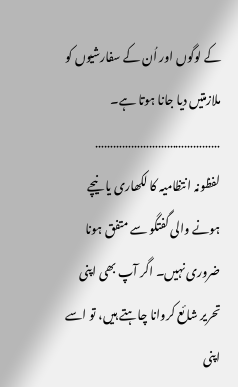کے لوگوں اور اُن کے سفارشیوں کو ملازمتیں دیا جانا ہوتا ہے۔
……………………………………
لفظونہ انتظامیہ کا لکھاری یا نیچے ہونے والی گفتگو سے متفق ہونا ضروری نہیں۔ اگر آپ بھی اپنی تحریر شائع کروانا چاہتے ہیں، تو اسے اپنی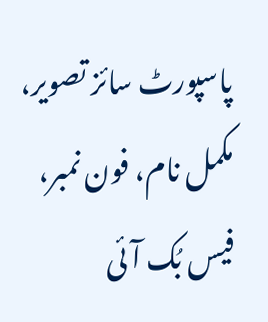پاسپورٹ سائز تصویر، مکمل نام، فون نمبر، فیس بُک آئی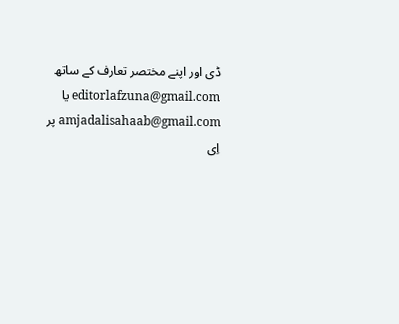ڈی اور اپنے مختصر تعارف کے ساتھ editorlafzuna@gmail.com یا amjadalisahaab@gmail.com پر اِی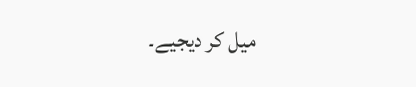میل کر دیجیے۔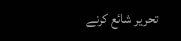تحریر شائع کرنے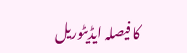کا فیصلہ ایڈیٹوریل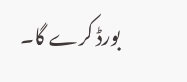بورڈ کرے گا۔